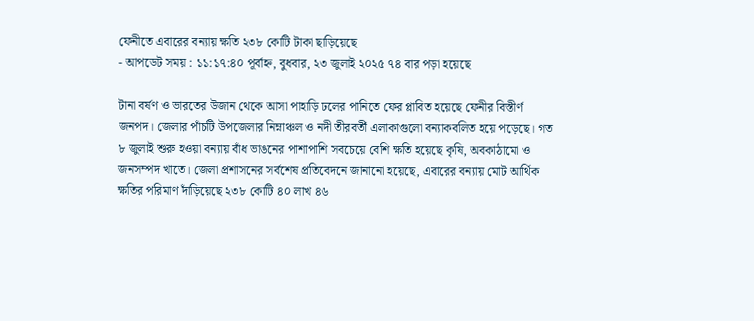ফেনীতে এবারের বন্যায় ক্ষতি ২৩৮ কোটি টাকা ছাড়িয়েছে
- আপডেট সময় : ১১:১৭:৪০ পূর্বাহ্ন, বুধবার, ২৩ জুলাই ২০২৫ ৭৪ বার পড়া হয়েছে

টানা বর্ষণ ও ভারতের উজান থেকে আসা পাহাড়ি ঢলের পানিতে ফের প্লাবিত হয়েছে ফেনীর বিস্তীর্ণ জনপদ। জেলার পাঁচটি উপজেলার নিম্নাঞ্চল ও নদী তীরবর্তী এলাকাগুলো বন্যাকবলিত হয়ে পড়েছে। গত ৮ জুলাই শুরু হওয়া বন্যায় বাঁধ ভাঙনের পাশাপাশি সবচেয়ে বেশি ক্ষতি হয়েছে কৃষি, অবকাঠামো ও জনসম্পদ খাতে। জেলা প্রশাসনের সর্বশেষ প্রতিবেদনে জানানো হয়েছে, এবারের বন্যায় মোট আর্থিক ক্ষতির পরিমাণ দাঁড়িয়েছে ২৩৮ কোটি ৪০ লাখ ৪৬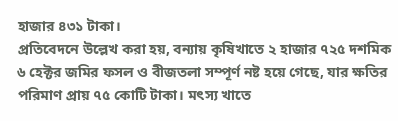হাজার ৪৩১ টাকা।
প্রতিবেদনে উল্লেখ করা হয়, বন্যায় কৃষিখাতে ২ হাজার ৭২৫ দশমিক ৬ হেক্টর জমির ফসল ও বীজতলা সম্পূর্ণ নষ্ট হয়ে গেছে, যার ক্ষতির পরিমাণ প্রায় ৭৫ কোটি টাকা। মৎস্য খাতে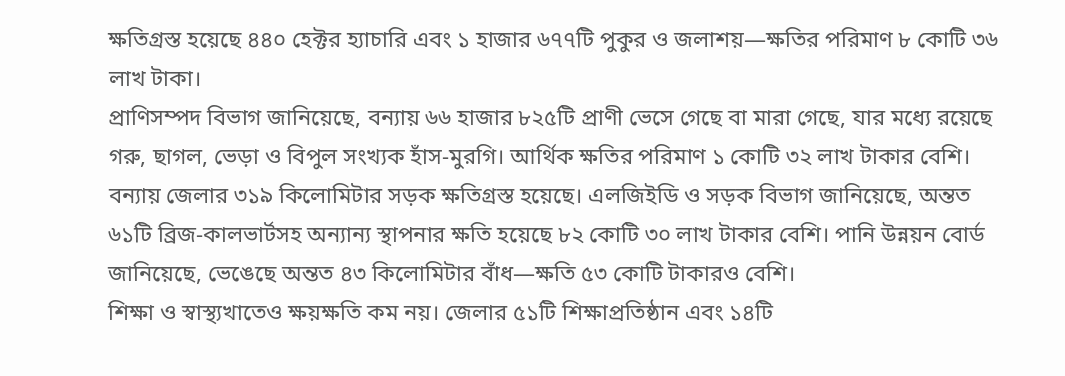ক্ষতিগ্রস্ত হয়েছে ৪৪০ হেক্টর হ্যাচারি এবং ১ হাজার ৬৭৭টি পুকুর ও জলাশয়—ক্ষতির পরিমাণ ৮ কোটি ৩৬ লাখ টাকা।
প্রাণিসম্পদ বিভাগ জানিয়েছে, বন্যায় ৬৬ হাজার ৮২৫টি প্রাণী ভেসে গেছে বা মারা গেছে, যার মধ্যে রয়েছে গরু, ছাগল, ভেড়া ও বিপুল সংখ্যক হাঁস-মুরগি। আর্থিক ক্ষতির পরিমাণ ১ কোটি ৩২ লাখ টাকার বেশি।
বন্যায় জেলার ৩১৯ কিলোমিটার সড়ক ক্ষতিগ্রস্ত হয়েছে। এলজিইডি ও সড়ক বিভাগ জানিয়েছে, অন্তত ৬১টি ব্রিজ-কালভার্টসহ অন্যান্য স্থাপনার ক্ষতি হয়েছে ৮২ কোটি ৩০ লাখ টাকার বেশি। পানি উন্নয়ন বোর্ড জানিয়েছে, ভেঙেছে অন্তত ৪৩ কিলোমিটার বাঁধ—ক্ষতি ৫৩ কোটি টাকারও বেশি।
শিক্ষা ও স্বাস্থ্যখাতেও ক্ষয়ক্ষতি কম নয়। জেলার ৫১টি শিক্ষাপ্রতিষ্ঠান এবং ১৪টি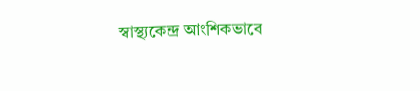স্বাস্থ্যকেন্দ্র আংশিকভাবে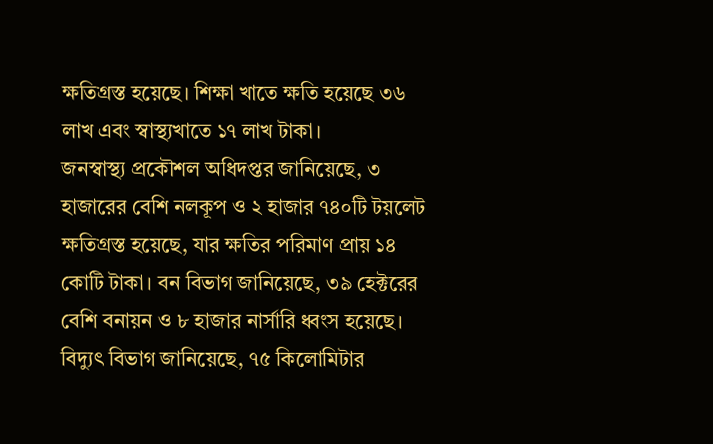ক্ষতিগ্রস্ত হয়েছে। শিক্ষা খাতে ক্ষতি হয়েছে ৩৬ লাখ এবং স্বাস্থ্যখাতে ১৭ লাখ টাকা।
জনস্বাস্থ্য প্রকৌশল অধিদপ্তর জানিয়েছে, ৩ হাজারের বেশি নলকূপ ও ২ হাজার ৭৪০টি টয়লেট ক্ষতিগ্রস্ত হয়েছে, যার ক্ষতির পরিমাণ প্রায় ১৪ কোটি টাকা। বন বিভাগ জানিয়েছে, ৩৯ হেক্টরের বেশি বনায়ন ও ৮ হাজার নার্সারি ধ্বংস হয়েছে। বিদ্যুৎ বিভাগ জানিয়েছে, ৭৫ কিলোমিটার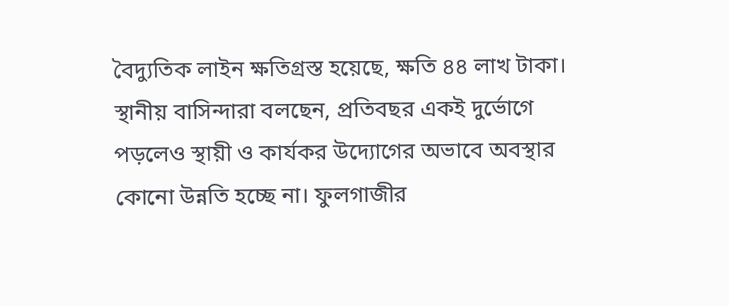বৈদ্যুতিক লাইন ক্ষতিগ্রস্ত হয়েছে, ক্ষতি ৪৪ লাখ টাকা।
স্থানীয় বাসিন্দারা বলছেন, প্রতিবছর একই দুর্ভোগে পড়লেও স্থায়ী ও কার্যকর উদ্যোগের অভাবে অবস্থার কোনো উন্নতি হচ্ছে না। ফুলগাজীর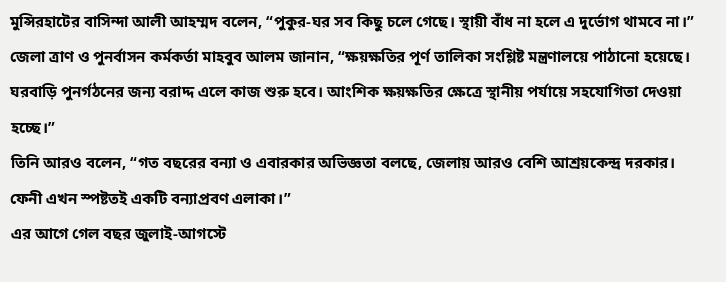মুন্সিরহাটের বাসিন্দা আলী আহম্মদ বলেন, “পুকুর-ঘর সব কিছু চলে গেছে। স্থায়ী বাঁধ না হলে এ দুর্ভোগ থামবে না।”
জেলা ত্রাণ ও পুনর্বাসন কর্মকর্তা মাহবুব আলম জানান, “ক্ষয়ক্ষতির পূর্ণ তালিকা সংশ্লিষ্ট মন্ত্রণালয়ে পাঠানো হয়েছে। ঘরবাড়ি পুনর্গঠনের জন্য বরাদ্দ এলে কাজ শুরু হবে। আংশিক ক্ষয়ক্ষতির ক্ষেত্রে স্থানীয় পর্যায়ে সহযোগিতা দেওয়া হচ্ছে।”
তিনি আরও বলেন, “গত বছরের বন্যা ও এবারকার অভিজ্ঞতা বলছে, জেলায় আরও বেশি আশ্রয়কেন্দ্র দরকার। ফেনী এখন স্পষ্টতই একটি বন্যাপ্রবণ এলাকা।”
এর আগে গেল বছর জুলাই-আগস্টে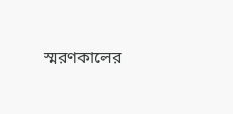স্মরণকালের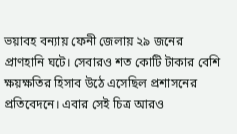ভয়াবহ বন্যায় ফেনী জেলায় ২৯ জনের প্রাণহানি ঘটে। সেবারও শত কোটি টাকার বেশি ক্ষয়ক্ষতির হিসাব উঠে এসেছিল প্রশাসনের প্রতিবেদনে। এবার সেই চিত্র আরও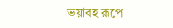ভয়াবহ রূপে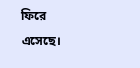ফিরে এসেছে।